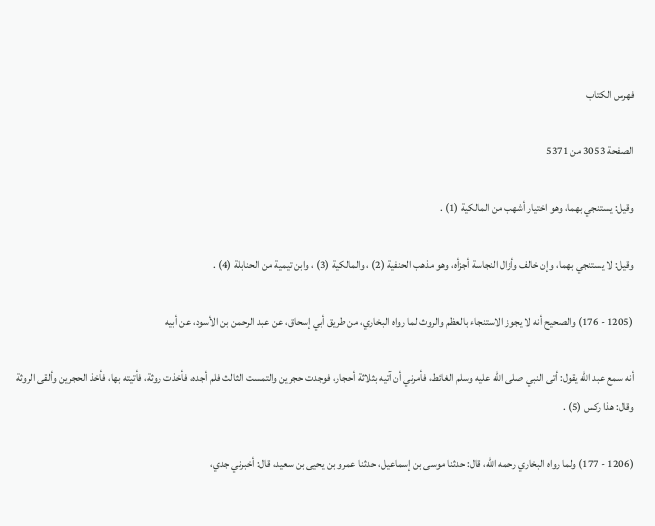فهرس الكتاب

الصفحة 3053 من 5371

وقيل: يستنجي بهما، وهو اختيار أشهب من المالكية (1) .

وقيل: لا يستنجي بهما، وإن خالف وأزال النجاسة أجزأه، وهو مذهب الحنفية (2) ، والمالكية (3) ، وابن تيمية من الحنابلة (4) .

(1205 - 176) والصحيح أنه لا يجوز الاستنجاء بالعظم والروث لما رواه البخاري، من طريق أبي إسحاق، عن عبد الرحمن بن الأسود، عن أبيه

أنه سمع عبد الله يقول: أتى النبي صلى الله عليه وسلم الغائط، فأمرني أن آتيه بثلاثة أحجار، فوجدت حجرين والتمست الثالث فلم أجده، فأخذت روثة، فأتيته بها، فأخذ الحجرين وألقى الروثة وقال: هذا ركس (5) .

(1206 - 177) ولما رواه البخاري رحمه الله، قال: حدثنا موسى بن إسماعيل، حدثنا عمرو بن يحيى بن سعيد، قال: أخبرني جدي،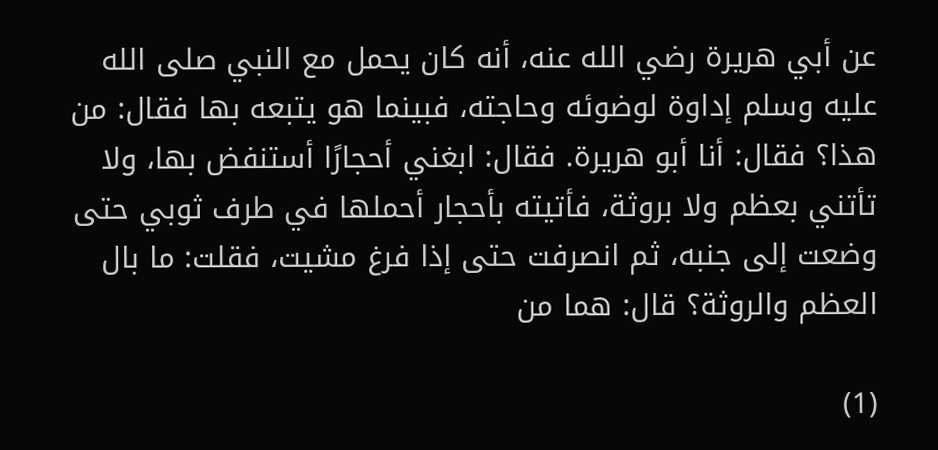عن أبي هريرة رضي الله عنه، أنه كان يحمل مع النبي صلى الله عليه وسلم إداوة لوضوئه وحاجته، فبينما هو يتبعه بها فقال: من هذا؟ فقال: أنا أبو هريرة. فقال: ابغني أحجارًا أستنفض بها، ولا تأتني بعظم ولا بروثة، فأتيته بأحجار أحملها في طرف ثوبي حتى وضعت إلى جنبه، ثم انصرفت حتى إذا فرغ مشيت، فقلت: ما بال العظم والروثة؟ قال: هما من

(1)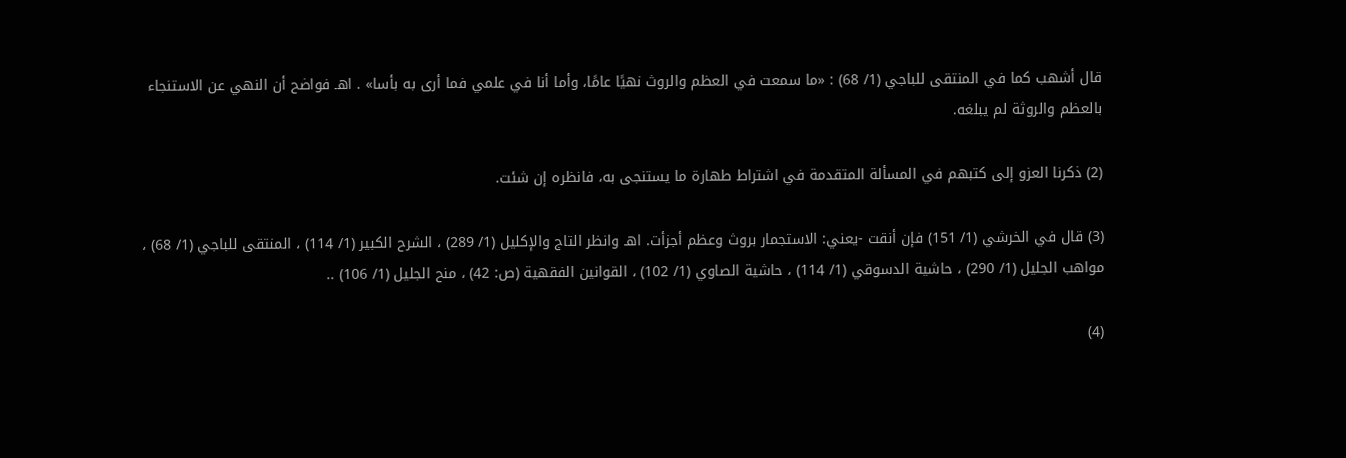قال أشهب كما في المنتقى للباجي (1/ 68) : «ما سمعت في العظم والروث نهيًا عامًا، وأما أنا في علمي فما أرى به بأسا» . اهـ فواضح أن النهي عن الاستنجاء بالعظم والروثة لم يبلغه.

(2) ذكرنا العزو إلى كتبهم في المسألة المتقدمة في اشتراط طهارة ما يستنجى به، فانظره إن شئت.

(3) قال في الخرشي (1/ 151) فإن أنقت -يعني: الاستجمار بروث وعظم أجزأت. اهـ وانظر التاج والإكليل (1/ 289) ، الشرح الكبير (1/ 114) ، المنتقى للباجي (1/ 68) ، مواهب الجليل (1/ 290) ، حاشية الدسوقي (1/ 114) ، حاشية الصاوي (1/ 102) ، القوانين الفقهية (ص: 42) ، منح الجليل (1/ 106) ..

(4)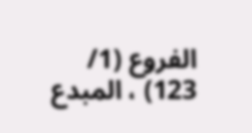الفروع (1/ 123) ، المبدع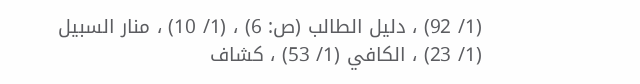(1/ 92) ، دليل الطالب (ص: 6) ، (1/ 10) ، منار السبيل (1/ 23) ، الكافي (1/ 53) ، كشاف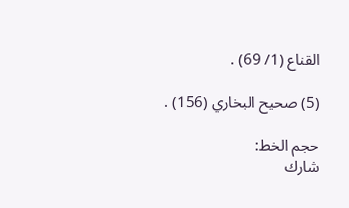القناع (1/ 69) .

(5) صحيح البخاري (156) .

حجم الخط:
شارك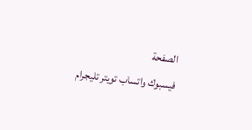الصفحة
فيسبوك واتساب تويتر تليجرام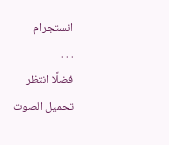انستجرام
. . .
فضلًا انتظر تحميل الصوت